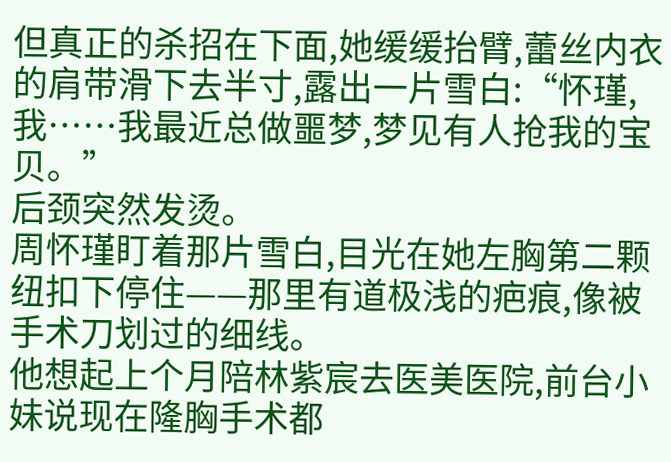但真正的杀招在下面,她缓缓抬臂,蕾丝内衣的肩带滑下去半寸,露出一片雪白:“怀瑾,我……我最近总做噩梦,梦见有人抢我的宝贝。”
后颈突然发烫。
周怀瑾盯着那片雪白,目光在她左胸第二颗纽扣下停住——那里有道极浅的疤痕,像被手术刀划过的细线。
他想起上个月陪林紫宸去医美医院,前台小妹说现在隆胸手术都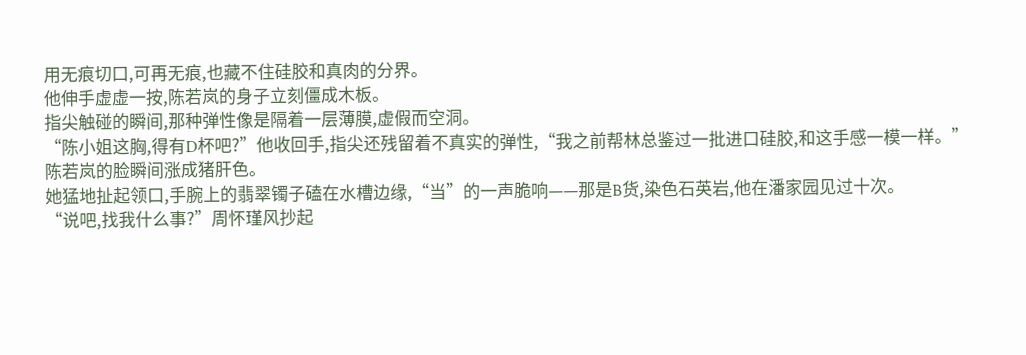用无痕切口,可再无痕,也藏不住硅胶和真肉的分界。
他伸手虚虚一按,陈若岚的身子立刻僵成木板。
指尖触碰的瞬间,那种弹性像是隔着一层薄膜,虚假而空洞。
“陈小姐这胸,得有D杯吧?”他收回手,指尖还残留着不真实的弹性,“我之前帮林总鉴过一批进口硅胶,和这手感一模一样。”
陈若岚的脸瞬间涨成猪肝色。
她猛地扯起领口,手腕上的翡翠镯子磕在水槽边缘,“当”的一声脆响——那是B货,染色石英岩,他在潘家园见过十次。
“说吧,找我什么事?”周怀瑾风抄起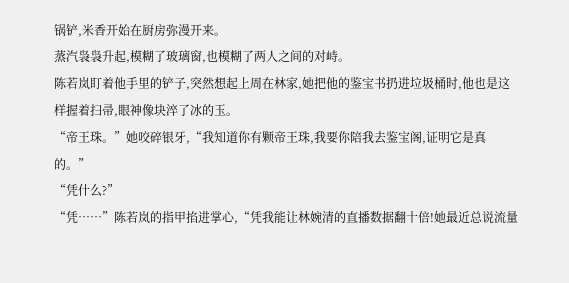锅铲,米香开始在厨房弥漫开来。
蒸汽袅袅升起,模糊了玻璃窗,也模糊了两人之间的对峙。
陈若岚盯着他手里的铲子,突然想起上周在林家,她把他的鉴宝书扔进垃圾桶时,他也是这样握着扫帚,眼神像块淬了冰的玉。
“帝王珠。”她咬碎银牙,“我知道你有颗帝王珠,我要你陪我去鉴宝阁,证明它是真的。”
“凭什么?”
“凭……”陈若岚的指甲掐进掌心,“凭我能让林婉清的直播数据翻十倍!她最近总说流量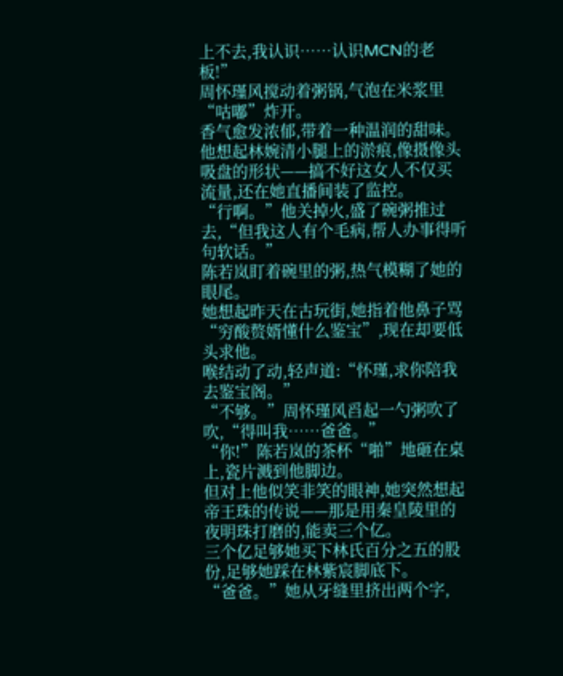上不去,我认识……认识MCN的老板!”
周怀瑾风搅动着粥锅,气泡在米浆里“咕嘟”炸开。
香气愈发浓郁,带着一种温润的甜味。
他想起林婉清小腿上的淤痕,像摄像头吸盘的形状——搞不好这女人不仅买流量,还在她直播间装了监控。
“行啊。”他关掉火,盛了碗粥推过去,“但我这人有个毛病,帮人办事得听句软话。”
陈若岚盯着碗里的粥,热气模糊了她的眼尾。
她想起昨天在古玩街,她指着他鼻子骂“穷酸赘婿懂什么鉴宝”,现在却要低头求他。
喉结动了动,轻声道:“怀瑾,求你陪我去鉴宝阁。”
“不够。”周怀瑾风舀起一勺粥吹了吹,“得叫我……爸爸。”
“你!”陈若岚的茶杯“啪”地砸在桌上,瓷片溅到他脚边。
但对上他似笑非笑的眼神,她突然想起帝王珠的传说——那是用秦皇陵里的夜明珠打磨的,能卖三个亿。
三个亿足够她买下林氏百分之五的股份,足够她踩在林紫宸脚底下。
“爸爸。”她从牙缝里挤出两个字,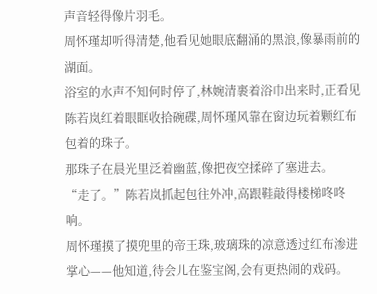声音轻得像片羽毛。
周怀瑾却听得清楚,他看见她眼底翻涌的黑浪,像暴雨前的湖面。
浴室的水声不知何时停了,林婉清裹着浴巾出来时,正看见陈若岚红着眼眶收拾碗碟,周怀瑾风靠在窗边玩着颗红布包着的珠子。
那珠子在晨光里泛着幽蓝,像把夜空揉碎了塞进去。
“走了。”陈若岚抓起包往外冲,高跟鞋敲得楼梯咚咚响。
周怀瑾摸了摸兜里的帝王珠,玻璃珠的凉意透过红布渗进掌心——他知道,待会儿在鉴宝阁,会有更热闹的戏码。